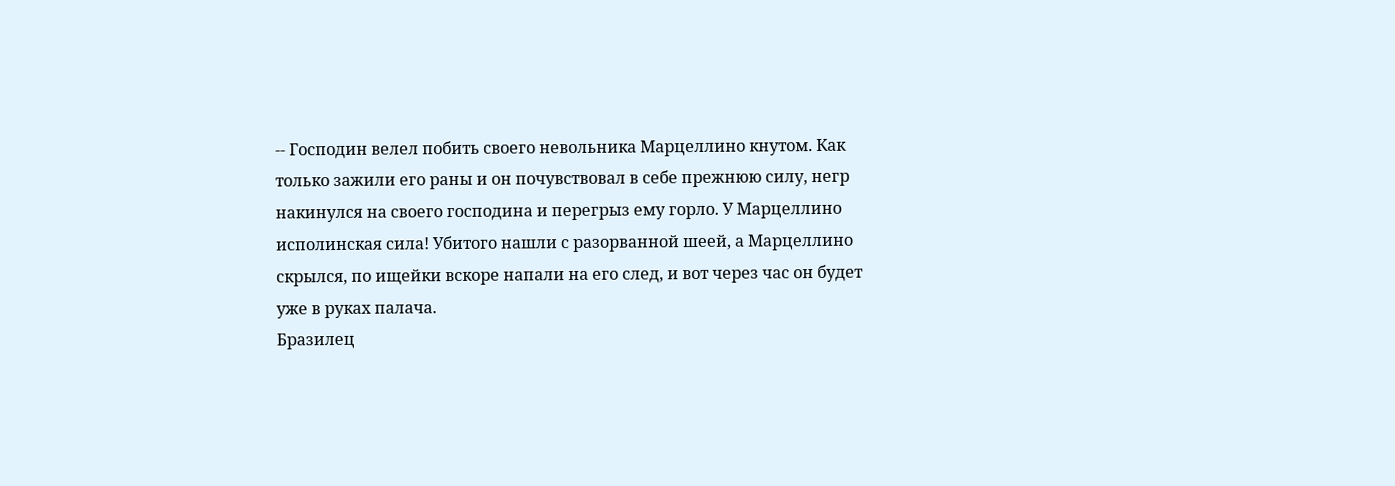-- Господин велел побить своего невольника Марцеллино кнутом. Как только зажили его раны и он почувствовал в себе прежнюю силу, негр накинулся на своего господина и перегрыз ему горло. У Марцеллино исполинская сила! Убитого нашли с разорванной шеей, а Марцеллино скрылся, по ищейки вскоре напали на его след, и вот через час он будет уже в руках палача.
Бразилец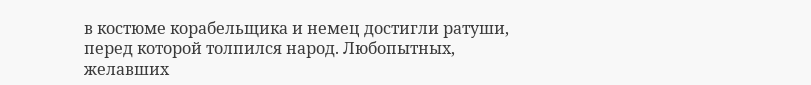в костюме корабельщика и немец достигли ратуши, перед которой толпился народ. Любопытных, желавших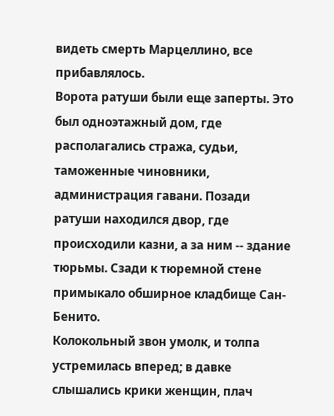видеть смерть Марцеллино, все прибавлялось.
Ворота ратуши были еще заперты. Это был одноэтажный дом, где располагались стража, судьи, таможенные чиновники, администрация гавани. Позади ратуши находился двор, где происходили казни, а за ним -- здание тюрьмы. Сзади к тюремной стене примыкало обширное кладбище Сан-Бенито.
Колокольный звон умолк, и толпа устремилась вперед; в давке слышались крики женщин, плач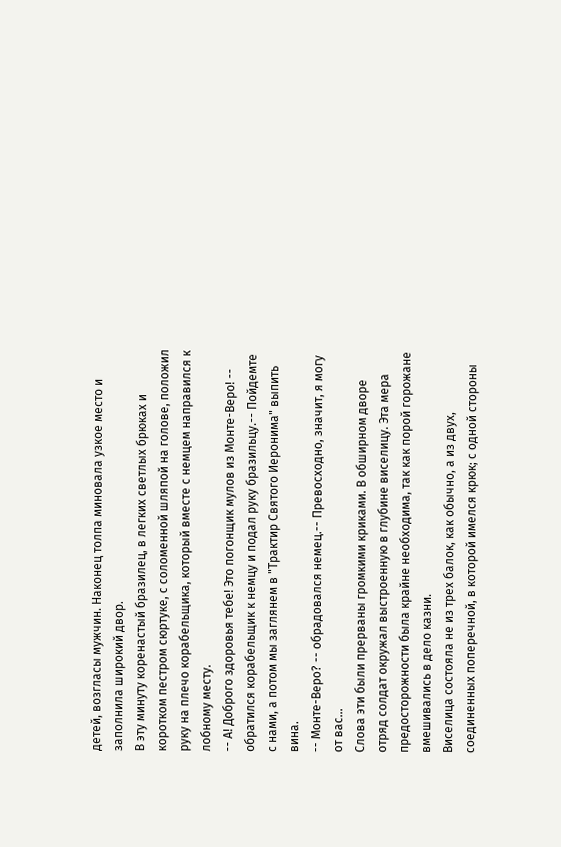детей, возгласы мужчин. Наконец толпа миновала узкое место и заполнила широкий двор.
В эту минуту коренастый бразилец, в легких светлых брюках и коротком пестром сюртуке, с соломенной шляпой на голове, положил руку на плечо корабельщика, который вместе с немцем направился к лобному месту.
-- А! Доброго здоровья тебе! Это погонщик мулов из Монте-Веро! -- обратился корабельщик к немцу и подал руку бразильцу.-- Пойдемте с нами, а потом мы заглянем в "Трактир Святого Иеронима" выпить вина.
-- Монте-Веро? -- обрадовался немец.-- Превосходно, значит, я могу от вас...
Слова эти были прерваны громкими криками. В обширном дворе отряд солдат окружал выстроенную в глубине виселицу. Эта мера предосторожности была крайне необходима, так как порой горожане вмешивались в дело казни.
Виселица состояла не из трех балок, как обычно, а из двух, соединенных поперечной, в которой имелся крюк; с одной стороны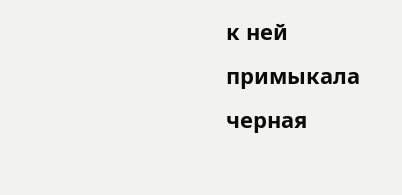к ней примыкала черная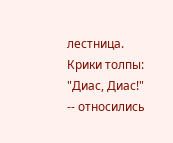лестница.
Крики толпы: "Диас, Диас!" -- относились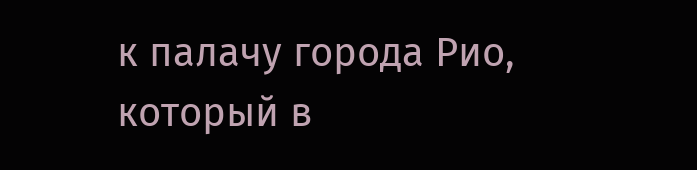к палачу города Рио, который в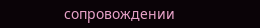сопровождении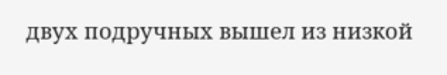двух подручных вышел из низкой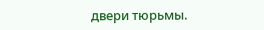двери тюрьмы.